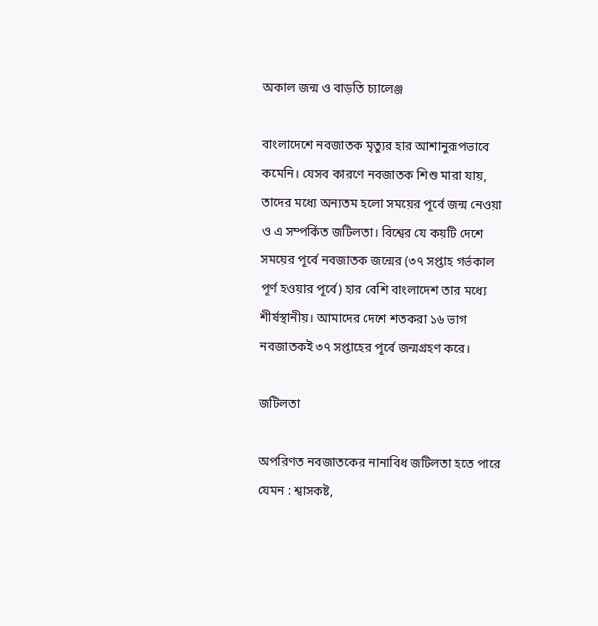অকাল জন্ম ও বাড়তি চ্যালেঞ্জ

বাংলাদেশে নবজাতক মৃত্যুর হার আশানুরূপভাবে কমেনি। যেসব কারণে নবজাতক শিশু মারা যায়, তাদের মধ্যে অন্যতম হলো সময়ের পূর্বে জন্ম নেওয়া ও এ সম্পর্কিত জটিলতা। বিশ্বের যে কয়টি দেশে সময়ের পূর্বে নবজাতক জন্মের (৩৭ সপ্তাহ গর্ভকাল পূর্ণ হওয়ার পূর্বে) হার বেশি বাংলাদেশ তার মধ্যে শীর্ষস্থানীয়। আমাদের দেশে শতকরা ১৬ ভাগ নবজাতকই ৩৭ সপ্তাহের পূর্বে জন্মগ্রহণ করে।

জটিলতা

অপরিণত নবজাতকের নানাবিধ জটিলতা হতে পারে যেমন : শ্বাসকষ্ট,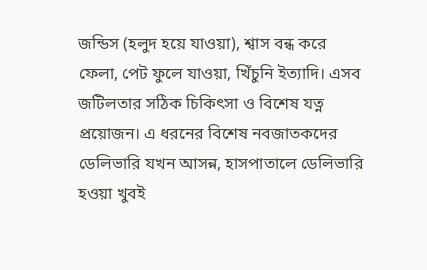জন্ডিস (হলুদ হয়ে যাওয়া), শ্বাস বন্ধ করে ফেলা, পেট ফুলে যাওয়া, খিঁচুনি ইত্যাদি। এসব জটিলতার সঠিক চিকিৎসা ও বিশেষ যত্ন প্রয়োজন। এ ধরনের বিশেষ নবজাতকদের ডেলিভারি যখন আসন্ন, হাসপাতালে ডেলিভারি হওয়া খুবই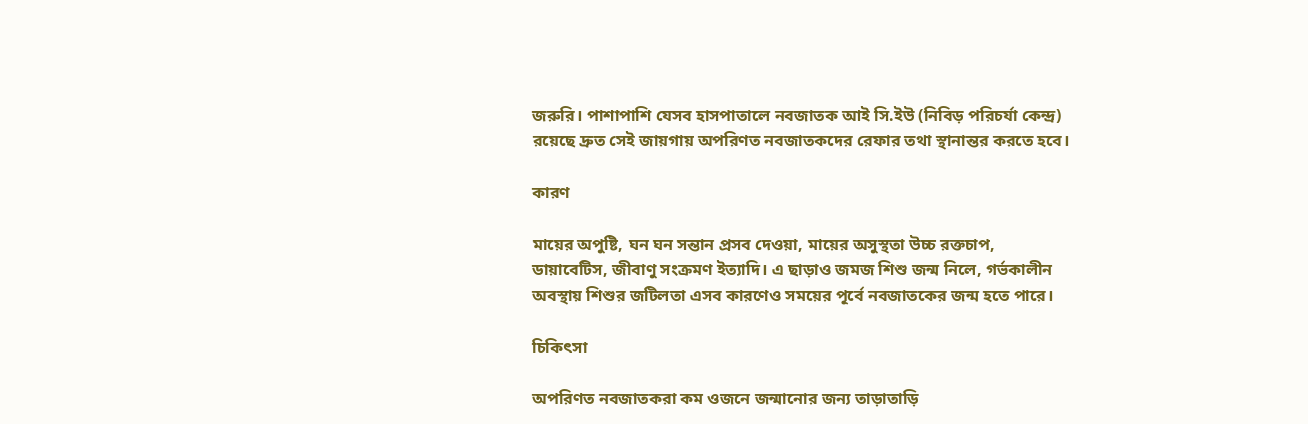জরুরি। পাশাপাশি যেসব হাসপাতালে নবজাতক আই সি.ইউ (নিবিড় পরিচর্যা কেন্দ্র) রয়েছে দ্রুত সেই জায়গায় অপরিণত নবজাতকদের রেফার তথা স্থানান্তর করতে হবে।

কারণ

মায়ের অপুষ্টি, ঘন ঘন সন্তান প্রসব দেওয়া, মায়ের অসুস্থতা উচ্চ রক্তচাপ, ডায়াবেটিস, জীবাণু সংক্রমণ ইত্যাদি। এ ছাড়াও জমজ শিশু জন্ম নিলে, গর্ভকালীন অবস্থায় শিশুর জটিলতা এসব কারণেও সময়ের পূর্বে নবজাতকের জন্ম হতে পারে।

চিকিৎসা

অপরিণত নবজাতকরা কম ওজনে জন্মানোর জন্য তাড়াতাড়ি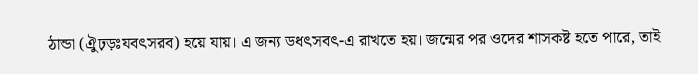ঠান্ডা (ঐুঢ়ড়ঃযবৎসরব) হয়ে যায়। এ জন্য ডধৎসবৎ-এ রাখতে হয়। জন্মের পর ওদের শাসকষ্ট হতে পারে, তাই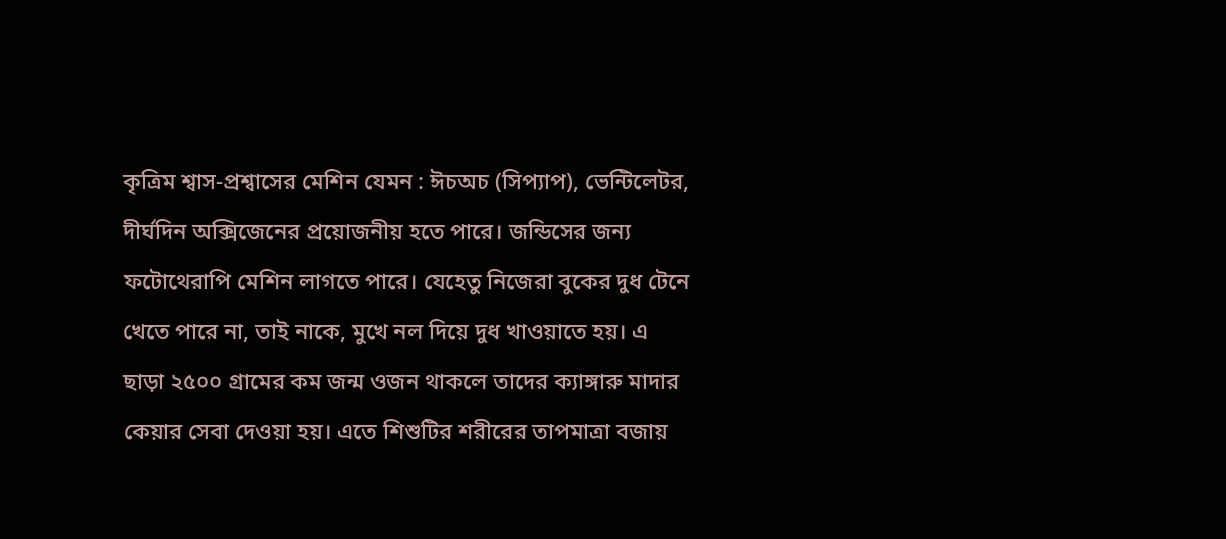কৃত্রিম শ্বাস-প্রশ্বাসের মেশিন যেমন : ঈচঅচ (সিপ্যাপ), ভেন্টিলেটর, দীর্ঘদিন অক্সিজেনের প্রয়োজনীয় হতে পারে। জন্ডিসের জন্য ফটোথেরাপি মেশিন লাগতে পারে। যেহেতু নিজেরা বুকের দুধ টেনে খেতে পারে না, তাই নাকে, মুখে নল দিয়ে দুধ খাওয়াতে হয়। এ ছাড়া ২৫০০ গ্রামের কম জন্ম ওজন থাকলে তাদের ক্যাঙ্গারু মাদার কেয়ার সেবা দেওয়া হয়। এতে শিশুটির শরীরের তাপমাত্রা বজায়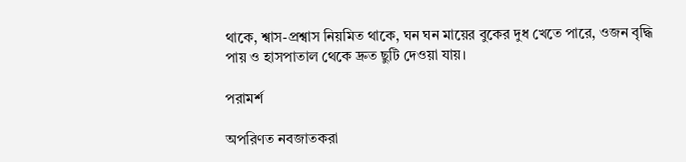থাকে, শ্বাস-প্রশ্বাস নিয়মিত থাকে, ঘন ঘন মায়ের বুকের দুধ খেতে পারে, ওজন বৃদ্ধি পায় ও হাসপাতাল থেকে দ্রুত ছুটি দেওয়া যায়।

পরামর্শ

অপরিণত নবজাতকরা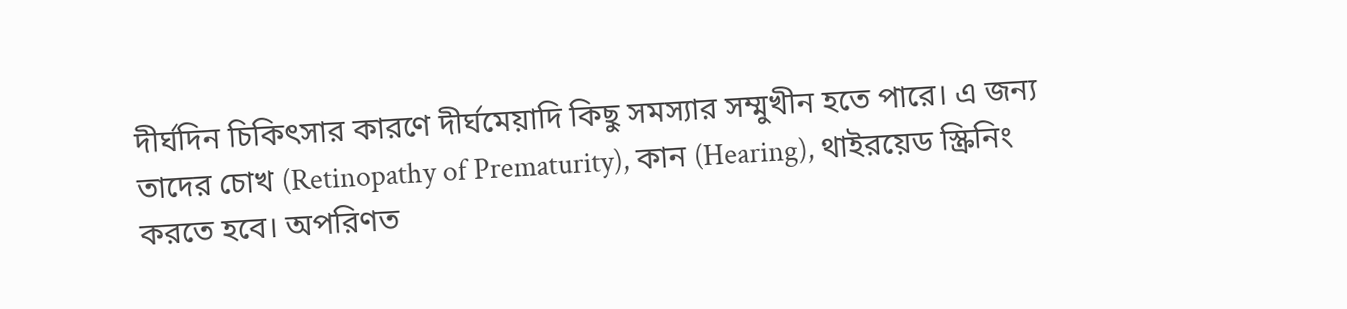দীর্ঘদিন চিকিৎসার কারণে দীর্ঘমেয়াদি কিছু সমস্যার সম্মুখীন হতে পারে। এ জন্য তাদের চোখ (Retinopathy of Prematurity), কান (Hearing), থাইরয়েড স্ক্রিনিং করতে হবে। অপরিণত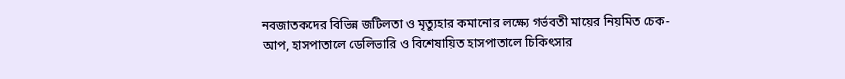নবজাতকদের বিভিন্ন জটিলতা ও মৃত্যুহার কমানোর লক্ষ্যে গর্ভবতী মায়ের নিয়মিত চেক-আপ, হাসপাতালে ডেলিভারি ও বিশেষায়িত হাসপাতালে চিকিৎসার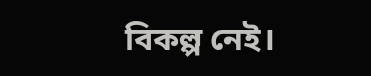বিকল্প নেই।